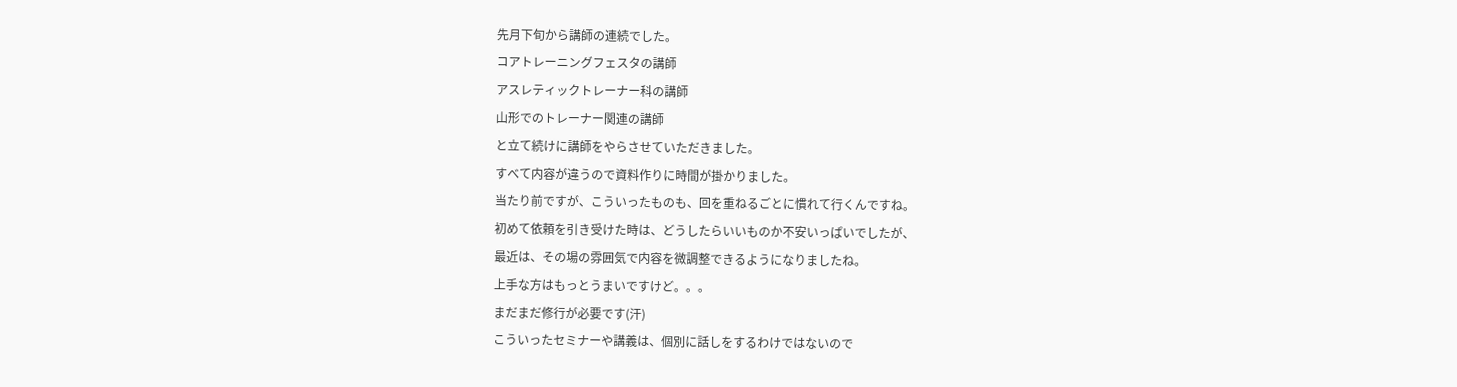先月下旬から講師の連続でした。
コアトレーニングフェスタの講師
アスレティックトレーナー科の講師
山形でのトレーナー関連の講師
と立て続けに講師をやらさせていただきました。
すべて内容が違うので資料作りに時間が掛かりました。
当たり前ですが、こういったものも、回を重ねるごとに慣れて行くんですね。
初めて依頼を引き受けた時は、どうしたらいいものか不安いっぱいでしたが、
最近は、その場の雰囲気で内容を微調整できるようになりましたね。
上手な方はもっとうまいですけど。。。
まだまだ修行が必要です(汗)
こういったセミナーや講義は、個別に話しをするわけではないので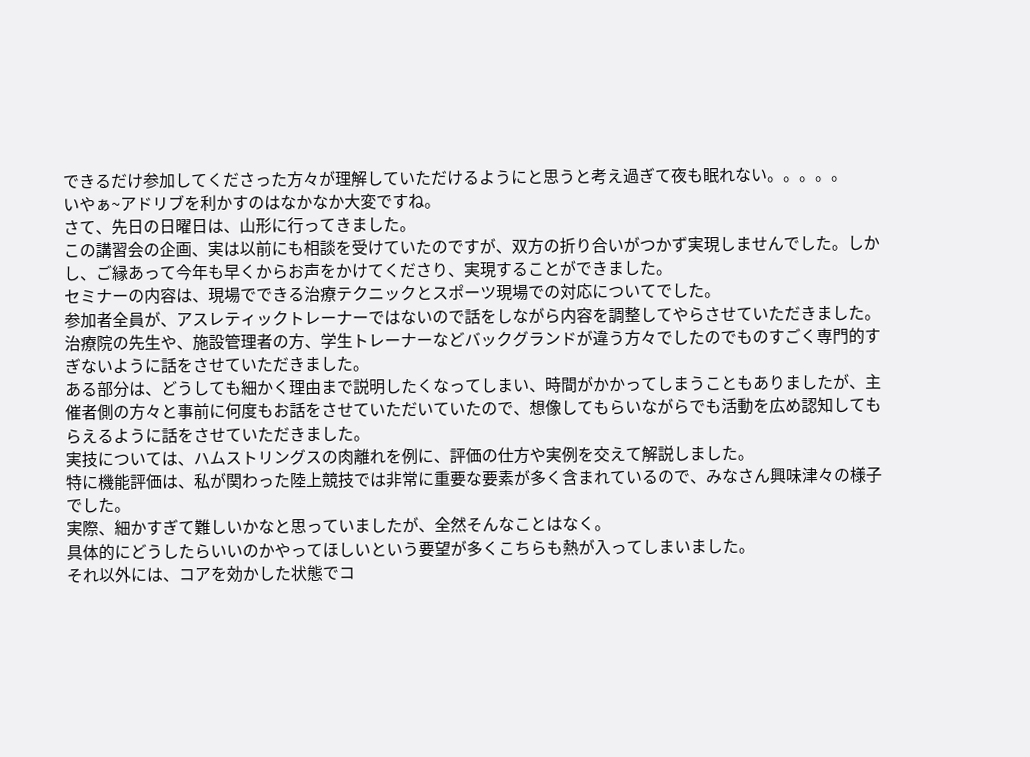できるだけ参加してくださった方々が理解していただけるようにと思うと考え過ぎて夜も眠れない。。。。。
いやぁ~アドリブを利かすのはなかなか大変ですね。
さて、先日の日曜日は、山形に行ってきました。
この講習会の企画、実は以前にも相談を受けていたのですが、双方の折り合いがつかず実現しませんでした。しかし、ご縁あって今年も早くからお声をかけてくださり、実現することができました。
セミナーの内容は、現場でできる治療テクニックとスポーツ現場での対応についてでした。
参加者全員が、アスレティックトレーナーではないので話をしながら内容を調整してやらさせていただきました。
治療院の先生や、施設管理者の方、学生トレーナーなどバックグランドが違う方々でしたのでものすごく専門的すぎないように話をさせていただきました。
ある部分は、どうしても細かく理由まで説明したくなってしまい、時間がかかってしまうこともありましたが、主催者側の方々と事前に何度もお話をさせていただいていたので、想像してもらいながらでも活動を広め認知してもらえるように話をさせていただきました。
実技については、ハムストリングスの肉離れを例に、評価の仕方や実例を交えて解説しました。
特に機能評価は、私が関わった陸上競技では非常に重要な要素が多く含まれているので、みなさん興味津々の様子でした。
実際、細かすぎて難しいかなと思っていましたが、全然そんなことはなく。
具体的にどうしたらいいのかやってほしいという要望が多くこちらも熱が入ってしまいました。
それ以外には、コアを効かした状態でコ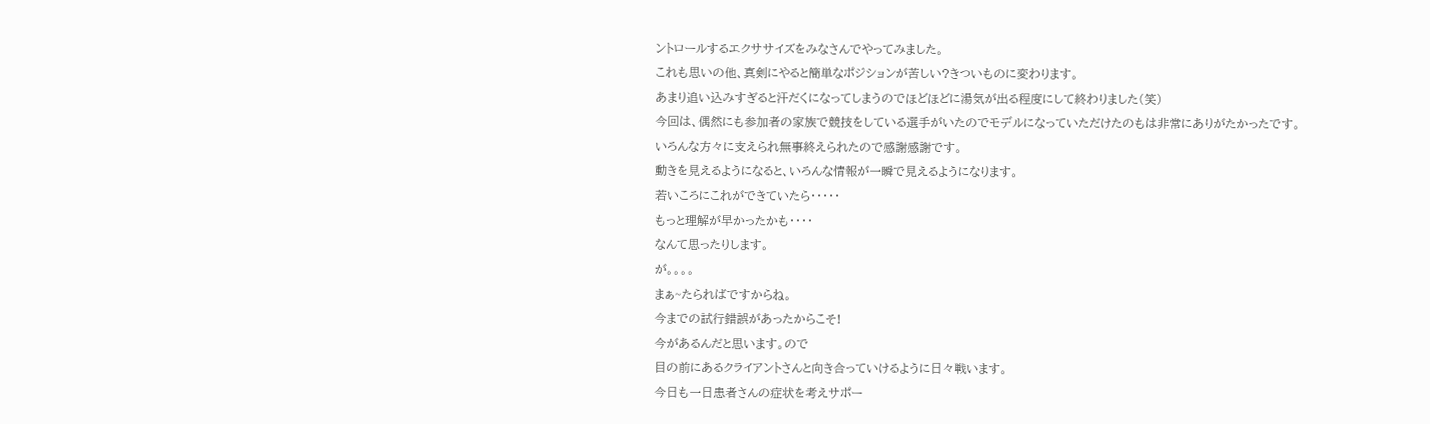ントロールするエクササイズをみなさんでやってみました。
これも思いの他、真剣にやると簡単なポジションが苦しい?きついものに変わります。
あまり追い込みすぎると汗だくになってしまうのでほどほどに湯気が出る程度にして終わりました(笑)
今回は、偶然にも参加者の家族で競技をしている選手がいたのでモデルになっていただけたのもは非常にありがたかったです。
いろんな方々に支えられ無事終えられたので感謝感謝です。
動きを見えるようになると、いろんな情報が一瞬で見えるようになります。
若いころにこれができていたら・・・・・
もっと理解が早かったかも・・・・
なんて思ったりします。
が。。。。
まぁ~たらればですからね。
今までの試行錯誤があったからこそ!
今があるんだと思います。ので
目の前にあるクライアントさんと向き合っていけるように日々戦います。
今日も一日患者さんの症状を考えサポー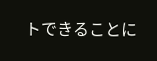トできることに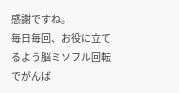感謝ですね。
毎日毎回、お役に立てるよう脳ミソフル回転でがんば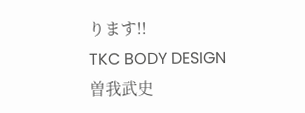ります!!
TKC BODY DESIGN
曽我武史